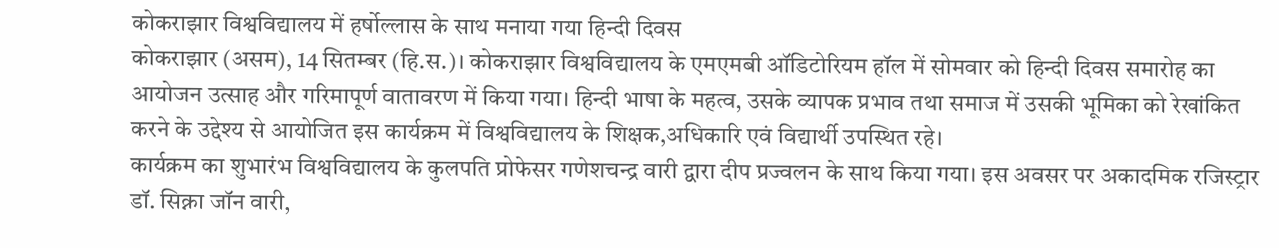कोकराझार विश्वविद्यालय में हर्षोल्लास के साथ मनाया गया हिन्दी दिवस
कोकराझार (असम), 14 सितम्बर (हि.स.)। कोकराझार विश्वविद्यालय के एमएमबी ऑडिटोरियम हॉल में सोमवार को हिन्दी दिवस समारोह का आयोजन उत्साह और गरिमापूर्ण वातावरण में किया गया। हिन्दी भाषा के महत्व, उसके व्यापक प्रभाव तथा समाज में उसकी भूमिका को रेखांकित करने के उद्देश्य से आयोजित इस कार्यक्रम में विश्वविद्यालय के शिक्षक,अधिकारि एवं विद्यार्थी उपस्थित रहे।
कार्यक्रम का शुभारंभ विश्वविद्यालय के कुलपति प्रोफेसर गणेशचन्द्र वारी द्वारा दीप प्रज्वलन के साथ किया गया। इस अवसर पर अकादमिक रजिस्ट्रार डॉ. सिक्ना जॉन वारी,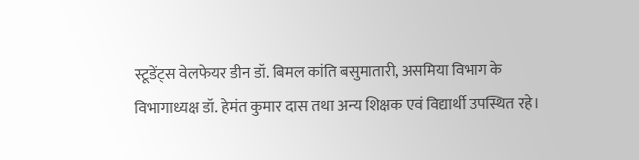स्टूडेंट्स वेलफेयर डीन डॉ. बिमल कांति बसुमातारी, असमिया विभाग के विभागाध्यक्ष डॉ. हेमंत कुमार दास तथा अन्य शिक्षक एवं विद्यार्थी उपस्थित रहे।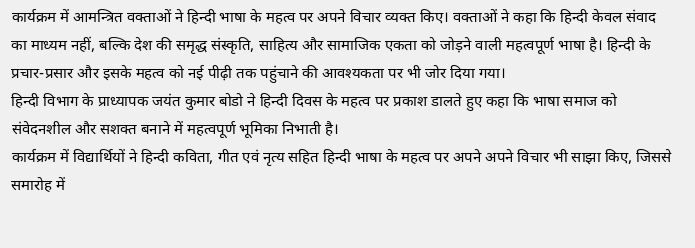कार्यक्रम में आमन्त्रित वक्ताओं ने हिन्दी भाषा के महत्व पर अपने विचार व्यक्त किए। वक्ताओं ने कहा कि हिन्दी केवल संवाद का माध्यम नहीं, बल्कि देश की समृद्ध संस्कृति, साहित्य और सामाजिक एकता को जोड़ने वाली महत्वपूर्ण भाषा है। हिन्दी के प्रचार-प्रसार और इसके महत्व को नई पीढ़ी तक पहुंचाने की आवश्यकता पर भी जोर दिया गया।
हिन्दी विभाग के प्राध्यापक जयंत कुमार बोडो ने हिन्दी दिवस के महत्व पर प्रकाश डालते हुए कहा कि भाषा समाज को संवेदनशील और सशक्त बनाने में महत्वपूर्ण भूमिका निभाती है।
कार्यक्रम में विद्यार्थियों ने हिन्दी कविता, गीत एवं नृत्य सहित हिन्दी भाषा के महत्व पर अपने अपने विचार भी साझा किए, जिससे समारोह में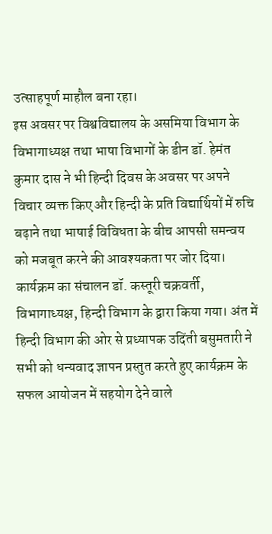उत्साहपूर्ण माहौल बना रहा।
इस अवसर पर विश्वविद्यालय के असमिया विभाग के विभागाध्यक्ष तथा भाषा विभागों के डीन डॉ. हेमंत कुमार दास ने भी हिन्दी दिवस के अवसर पर अपने विचार व्यक्त किए और हिन्दी के प्रति विद्यार्थियों में रुचि बढ़ाने तथा भाषाई विविधता के बीच आपसी समन्वय को मजबूत करने की आवश्यकता पर जोर दिया।
कार्यक्रम का संचालन डॉ. कस्तूरी चक्रवर्ती, विभागाध्यक्ष, हिन्दी विभाग के द्वारा किया गया। अंत में हिन्दी विभाग की ओर से प्रध्यापक उदिंती बसुमतारी ने सभी को धन्यवाद ज्ञापन प्रस्तुत करते हुए कार्यक्रम के सफल आयोजन में सहयोग देने वाले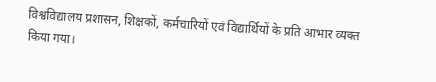विश्वविद्यालय प्रशासन, शिक्षकों, कर्मचारियों एवं विद्यार्थियों के प्रति आभार व्यक्त किया गया।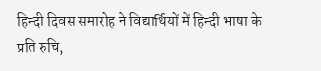हिन्दी दिवस समारोह ने विद्यार्थियों में हिन्दी भाषा के प्रति रुचि,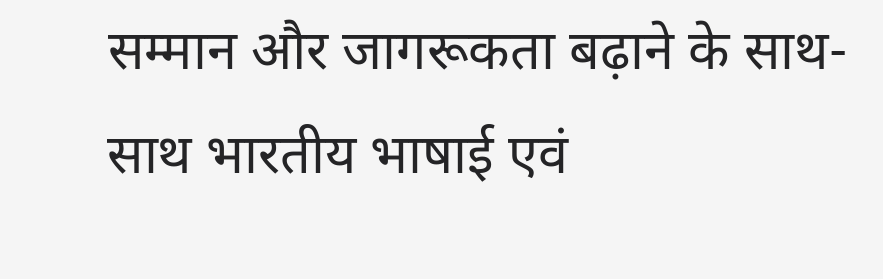सम्मान और जागरूकता बढ़ाने के साथ-साथ भारतीय भाषाई एवं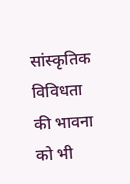सांस्कृतिक विविधता की भावना को भी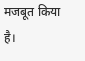मजबूत किया है।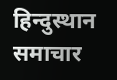हिन्दुस्थान समाचार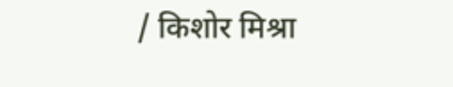/ किशोर मिश्रा